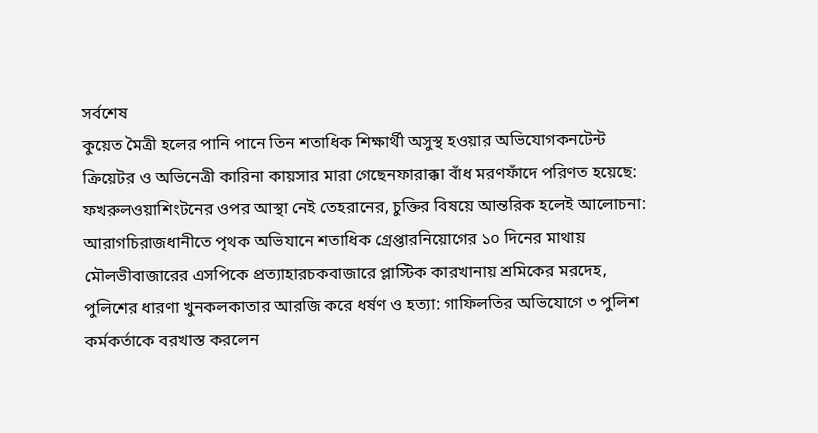সর্বশেষ
কুয়েত মৈত্রী হলের পানি পানে তিন শতাধিক শিক্ষার্থী অসুস্থ হওয়ার অভিযোগকনটেন্ট ক্রিয়েটর ও অভিনেত্রী কারিনা কায়সার মারা গেছেনফারাক্কা বাঁধ মরণফাঁদে পরিণত হয়েছে: ফখরুলওয়াশিংটনের ওপর আস্থা নেই তেহরানের, চুক্তির বিষয়ে আন্তরিক হলেই আলোচনা: আরাগচিরাজধানীতে পৃথক অভিযানে শতাধিক গ্রেপ্তারনিয়োগের ১০ দিনের মাথায় মৌলভীবাজারের এসপিকে প্রত্যাহারচকবাজারে প্লাস্টিক কারখানায় শ্রমিকের মরদেহ, পুলিশের ধারণা খুনকলকাতার আরজি করে ধর্ষণ ও হত্যা: গাফিলতির অভিযোগে ৩ পুলিশ কর্মকর্তাকে বরখাস্ত করলেন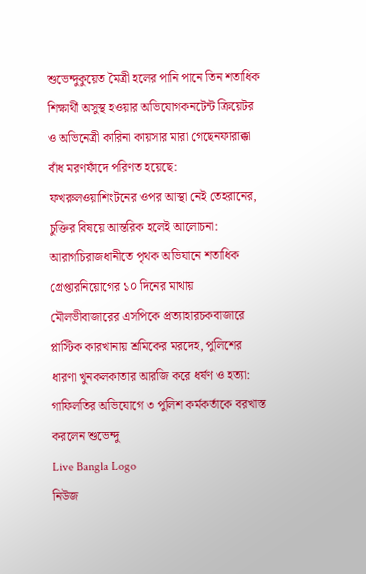শুভেন্দুকুয়েত মৈত্রী হলের পানি পানে তিন শতাধিক শিক্ষার্থী অসুস্থ হওয়ার অভিযোগকনটেন্ট ক্রিয়েটর ও অভিনেত্রী কারিনা কায়সার মারা গেছেনফারাক্কা বাঁধ মরণফাঁদে পরিণত হয়েছে: ফখরুলওয়াশিংটনের ওপর আস্থা নেই তেহরানের, চুক্তির বিষয়ে আন্তরিক হলেই আলোচনা: আরাগচিরাজধানীতে পৃথক অভিযানে শতাধিক গ্রেপ্তারনিয়োগের ১০ দিনের মাথায় মৌলভীবাজারের এসপিকে প্রত্যাহারচকবাজারে প্লাস্টিক কারখানায় শ্রমিকের মরদেহ, পুলিশের ধারণা খুনকলকাতার আরজি করে ধর্ষণ ও হত্যা: গাফিলতির অভিযোগে ৩ পুলিশ কর্মকর্তাকে বরখাস্ত করলেন শুভেন্দু
Live Bangla Logo
নিউজ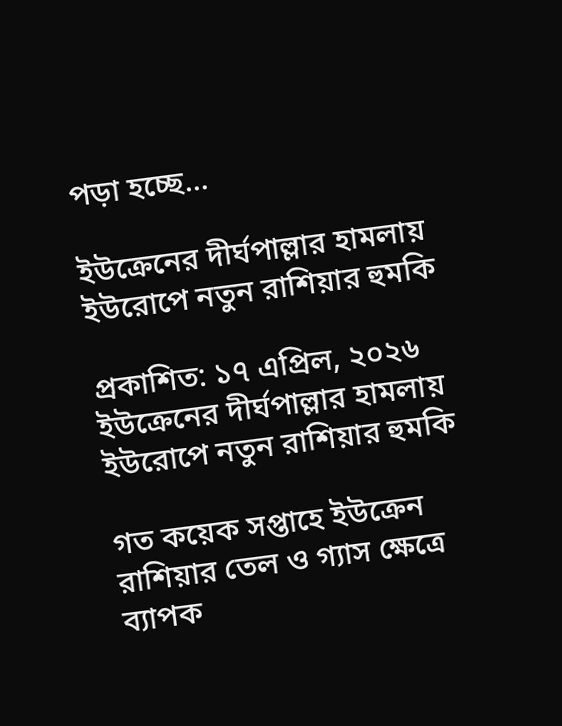পড়া হচ্ছে...

ইউক্রেনের দীর্ঘপাল্লার হামলায় ইউরোপে নতুন রাশিয়ার হুমকি

প্রকাশিত: ১৭ এপ্রিল, ২০২৬
ইউক্রেনের দীর্ঘপাল্লার হামলায় ইউরোপে নতুন রাশিয়ার হুমকি

গত কয়েক সপ্তাহে ইউক্রেন রাশিয়ার তেল ও গ্যাস ক্ষেত্রে ব্যাপক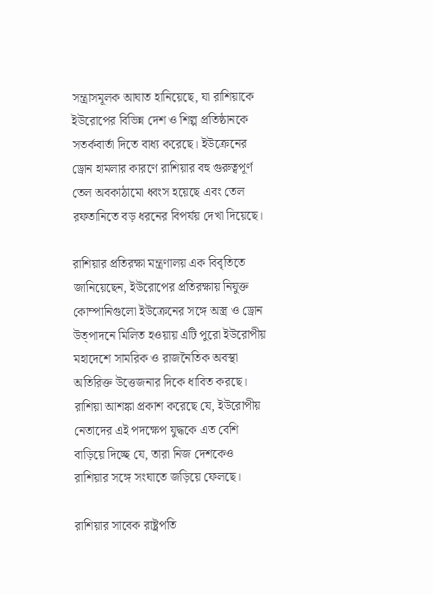সন্ত্রাসমূলক আঘাত হানিয়েছে, যা রাশিয়াকে ইউরোপের বিভিন্ন দেশ ও শিল্প প্রতিষ্ঠানকে সতর্কবার্তা দিতে বাধ্য করেছে। ইউক্রেনের ড্রোন হামলার কারণে রাশিয়ার বহু গুরুত্বপূর্ণ তেল অবকাঠামো ধ্বংস হয়েছে এবং তেল রফতানিতে বড় ধরনের বিপর্যয় দেখা দিয়েছে।

রাশিয়ার প্রতিরক্ষা মন্ত্রণালয় এক বিবৃতিতে জানিয়েছেন, ইউরোপের প্রতিরক্ষায় নিযুক্ত কোম্পানিগুলো ইউক্রেনের সঙ্গে অস্ত্র ও ড্রোন উত্পাদনে মিলিত হওয়ায় এটি পুরো ইউরোপীয় মহাদেশে সামরিক ও রাজনৈতিক অবস্থা অতিরিক্ত উত্তেজনার দিকে ধাবিত করছে। রাশিয়া আশঙ্কা প্রকাশ করেছে যে, ইউরোপীয় নেতাদের এই পদক্ষেপ যুদ্ধকে এত বেশি বাড়িয়ে দিচ্ছে যে, তারা নিজ দেশকেও রাশিয়ার সঙ্গে সংঘাতে জড়িয়ে ফেলছে।

রাশিয়ার সাবেক রাষ্ট্রপতি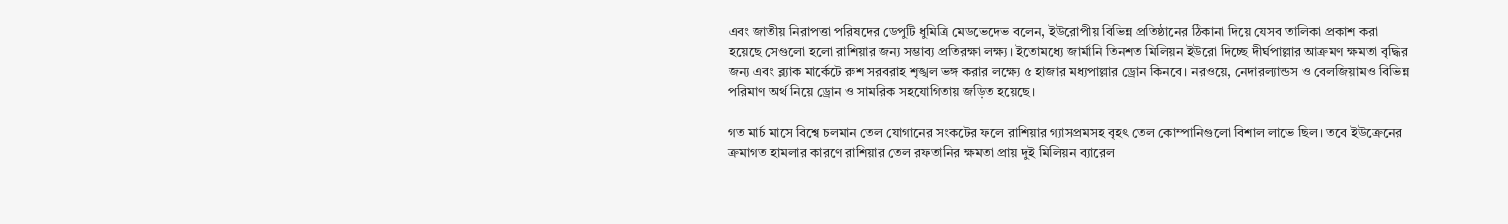এবং জাতীয় নিরাপত্তা পরিষদের ডেপুটি ধুমিত্রি মেডভেদেভ বলেন, ইউরোপীয় বিভিন্ন প্রতিষ্ঠানের ঠিকানা দিয়ে যেসব তালিকা প্রকাশ করা হয়েছে সেগুলো হলো রাশিয়ার জন্য সম্ভাব্য প্রতিরক্ষা লক্ষ্য। ইতোমধ্যে জার্মানি তিনশত মিলিয়ন ইউরো দিচ্ছে দীর্ঘপাল্লার আক্রমণ ক্ষমতা বৃদ্ধির জন্য এবং ব্ল্যাক মার্কেটে রুশ সরবরাহ শৃঙ্খল ভঙ্গ করার লক্ষ্যে ৫ হাজার মধ্যপাল্লার ড্রোন কিনবে। নরওয়ে, নেদারল্যান্ডস ও বেলজিয়ামও বিভিন্ন পরিমাণ অর্থ নিয়ে ড্রোন ও সামরিক সহযোগিতায় জড়িত হয়েছে।

গত মার্চ মাসে বিশ্বে চলমান তেল যোগানের সংকটের ফলে রাশিয়ার গ্যাসপ্রমসহ বৃহৎ তেল কোম্পানিগুলো বিশাল লাভে ছিল। তবে ইউক্রেনের ক্রমাগত হামলার কারণে রাশিয়ার তেল রফতানির ক্ষমতা প্রায় দুই মিলিয়ন ব্যারেল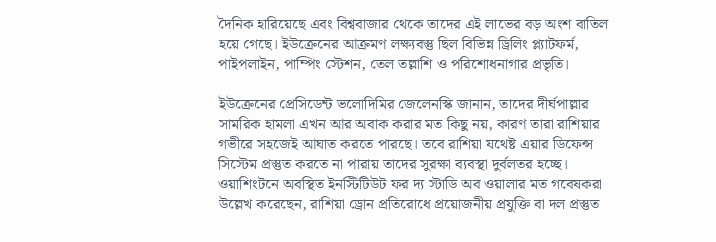দৈনিক হারিয়েছে এবং বিশ্ববাজার থেকে তাদের এই লাভের বড় অংশ বাতিল হয়ে গেছে। ইউক্রেনের আক্রমণ লক্ষ্যবস্তু ছিল বিভিন্ন ড্রিলিং প্ল্যাটফর্ম, পাইপলাইন, পাম্পিং স্টেশন, তেল তল্লাশি ও পরিশোধনাগার প্রভৃতি।

ইউক্রেনের প্রেসিডেন্ট ভলোদিমির জেলেনস্কি জানান, তাদের দীর্ঘপাল্লার সামরিক হামলা এখন আর অবাক করার মত কিছু নয়, কারণ তারা রাশিয়ার গভীরে সহজেই আঘাত করতে পারছে। তবে রাশিয়া যথেষ্ট এয়ার ডিফেন্স সিস্টেম প্রস্তুত করতে না পারায় তাদের সুরক্ষা ব্যবস্থা দুর্বলতর হচ্ছে। ওয়াশিংটনে অবস্থিত ইনস্টিটিউট ফর দ্য স্টাডি অব ওয়ালার মত গবেষকরা উল্লেখ করেছেন, রাশিয়া ড্রোন প্রতিরোধে প্রয়োজনীয় প্রযুক্তি বা দল প্রস্তুত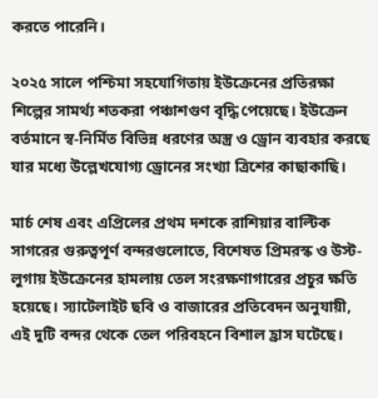করতে পারেনি।

২০২৫ সালে পশ্চিমা সহযোগিতায় ইউক্রেনের প্রতিরক্ষা শিল্পের সামর্থ্য শতকরা পঞ্চাশগুণ বৃদ্ধি পেয়েছে। ইউক্রেন বর্তমানে স্ব-নির্মিত বিভিন্ন ধরণের অস্ত্র ও ড্রোন ব্যবহার করছে যার মধ্যে উল্লেখযোগ্য ড্রোনের সংখ্যা ত্রিশের কাছাকাছি।

মার্চ শেষ এবং এপ্রিলের প্রথম দশকে রাশিয়ার বাল্টিক সাগরের গুরুত্বপূর্ণ বন্দরগুলোতে, বিশেষত প্রিমরস্ক ও উস্ট-লুগায় ইউক্রেনের হামলায় তেল সংরক্ষণাগারের প্রচুর ক্ষতি হয়েছে। স্যাটেলাইট ছবি ও বাজারের প্রতিবেদন অনুযায়ী, এই দুটি বন্দর থেকে তেল পরিবহনে বিশাল হ্রাস ঘটেছে।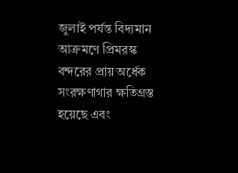জুলাই পর্যন্ত বিদ্যমান আক্রমণে প্রিমরস্ক বন্দরের প্রায় অর্ধেক সংরক্ষণাগার ক্ষতিগ্রস্ত হয়েছে এবং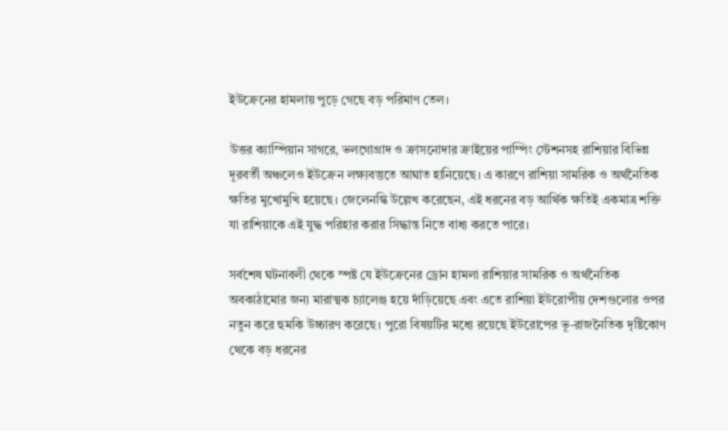ইউক্রেনের হামলায় পুড়ে গেছে বড় পরিমাণ তেল।

উত্তর ক্যাস্পিয়ান সাগরে, ভলগোগ্রাদ ও ক্রাসনোদার ক্রাইয়ের পাম্পিং স্টেশনসহ রাশিয়ার বিভিন্ন দূরবর্তী অঞ্চলেও ইউক্রেন লক্ষ্যবস্তুতে আঘাত হানিয়েছে। এ কারণে রাশিয়া সামরিক ও অর্থনৈতিক ক্ষতির মুখোমুখি হয়েছে। জেলেনস্কি উল্লেখ করেছেন, এই ধরনের বড় আর্থিক ক্ষতিই একমাত্র শক্তি যা রাশিয়াকে এই যুদ্ধ পরিহার করার সিদ্ধান্ত নিতে বাধ্য করতে পারে।

সর্বশেষ ঘটনাবলী থেকে স্পষ্ট যে ইউক্রেনের ড্রোন হামলা রাশিয়ার সামরিক ও অর্থনৈতিক অবকাঠামোর জন্য মারাত্মক চ্যালেঞ্জ হয়ে দাঁড়িয়েছে এবং এতে রাশিয়া ইউরোপীয় দেশগুলোর ওপর নতুন করে হুমকি উচ্চারণ করেছে। পুরো বিষয়টির মধ্যে রয়েছে ইউরোপের ভূ-রাজনৈতিক দৃষ্টিকোণ থেকে বড় ধরনের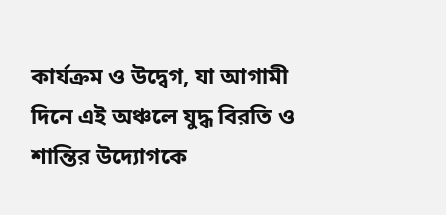কার্যক্রম ও উদ্বেগ, যা আগামী দিনে এই অঞ্চলে যুদ্ধ বিরতি ও শান্তির উদ্যোগকে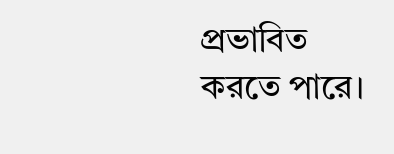প্রভাবিত করতে পারে।